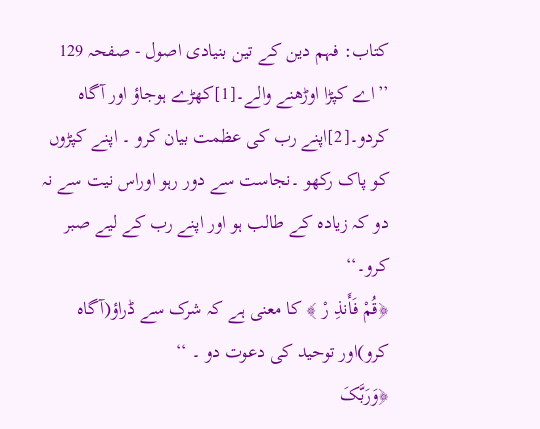کتاب: فہم دین کے تین بنیادی اصول - صفحہ 129
’’اے کپڑا اوڑھنے والے۔[1]کھڑے ہوجاؤ اور آگاہ کردو۔[2]اپنے رب کی عظمت بیان کرو ۔ اپنے کپڑوں کو پاک رکھو ۔نجاست سے دور رہو اوراس نیت سے نہ دو کہ زیادہ کے طالب ہو اور اپنے رب کے لیے صبر کرو۔‘‘
﴿قُمْ فَأَنذِ رْ ﴾ کا معنی ہے کہ شرک سے ڈراؤ(آگاہ کرو)اور توحید کی دعوت دو ۔ ‘‘
﴿وَرَبَّکَ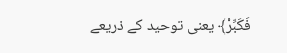فَکَبِّرْ﴾ یعنی توحید کے ذریعے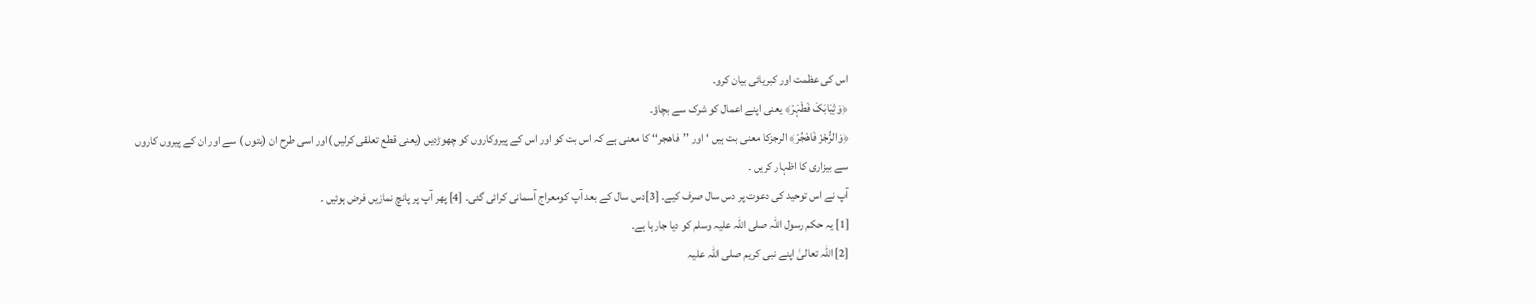اس کی عظمت اور کبریائی بیان کرو۔
﴿وَثِیَابَکَ فَطَہَرْ﴾ یعنی اپنے اعمال کو شرک سے بچاؤ۔
﴿وَالرُّجْزَ فَاھْجُرْ﴾ الرجزکا معنی بت ہیں ‘اور ’’فاھجر‘‘ کا معنی ہے کہ اس بت کو اور اس کے پیروکاروں کو چھوڑدیں (یعنی قطع تعلقی کرلیں )اور اسی طرح ان (بتوں ) سے اور ان کے پیروں کاروں سے بیزاری کا اظہار کریں ۔
آپ نے اس توحید کی دعوت پر دس سال صرف کیے۔ [3]دس سال کے بعد آپ کومعراج آسمانی کرائی گئی۔ [4] پھر آپ پر پانچ نمازیں فرض ہوئیں ۔
[1] یہ حکم رسول اللہ صلی اللہ علیہ وسلم کو دیا جارہا ہے۔
[2] اللہ تعالیٰ اپنے نبی کریم صلی اللہ علیہ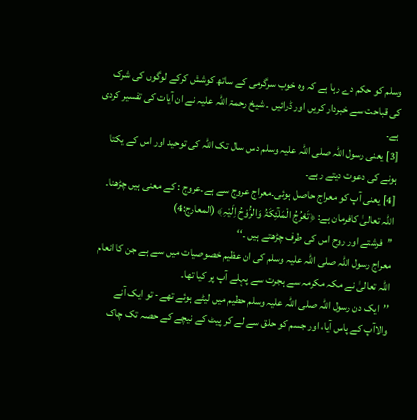وسلم کو حکم دے رہا ہے کہ وہ خوب سرگرمی کے ساتھ کوشش کرکے لوگوں کی شرک کی قباحت سے خبردار کریں اور ڈرائیں ۔ شیخ رحمۃ اللہ علیہ نے ان آیات کی تفسیر کردی ہے۔
[3] یعنی رسول اللہ صلی اللہ علیہ وسلم دس سال تک اللہ کی توحید اور اس کے یکتا ہونے کی دعوت دیتے رہے۔
[4] یعنی آپ کو معراج حاصل ہوئی۔معراج عروج سے ہے۔عروج : کے معنی ہیں چڑھنا۔ اللہ تعالیٰ کافرمان ہے: ﴿تَعْرُجُ الْمَلٰٓئِکَۃُ وَالرُّوْحُ اِلَیْہِ﴾ (المعارج:4)
’’فرشتے اور روح اس کی طرف چڑھتے ہیں ۔‘‘
معراج رسول اللہ صلی اللہ علیہ وسلم کی ان عظیم خصوصیات میں سے ہے جن کا انعام اللہ تعالیٰ نے مکہ مکرمہ سے ہجرت سے پہلے آپ پر کیا تھا۔
’’ایک دن رسول اللہ صلی اللہ علیہ وسلم حطیم میں لیٹے ہوئے تھے- تو ایک آنے والاآپ کے پاس آیا، اور جسم کو حلق سے لے کر پیٹ کے نیچے کے حصہ تک چاک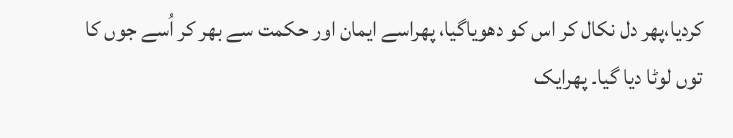کردیا،پھر دل نکال کر اس کو دھویاگیا، پھراسے ایمان اور حکمت سے بھر کر اُسے جوں کا توں لوٹا دیا گیا۔ پھرایک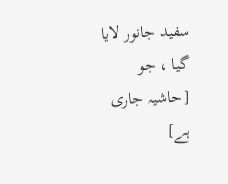سفید جانور لایا گیا ، جو [حاشیہ جاری ہے]